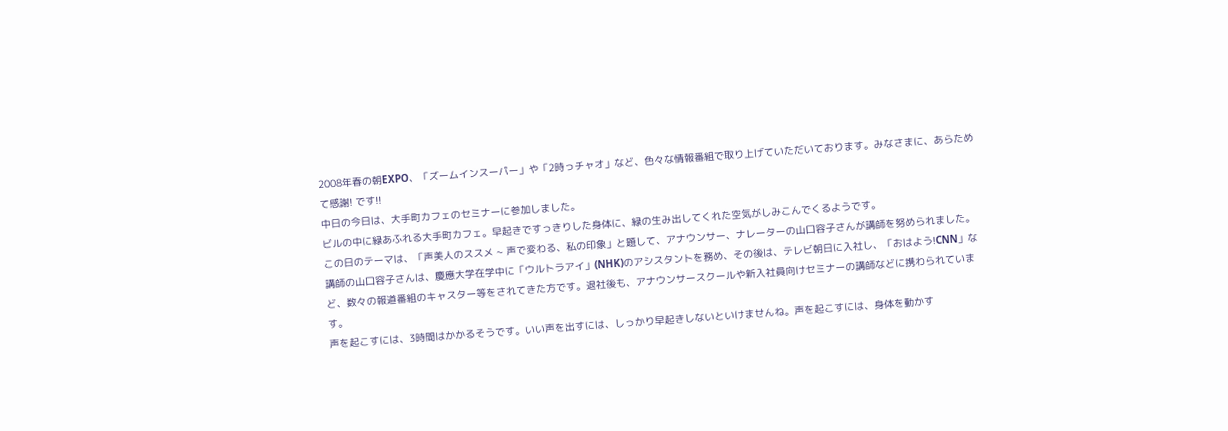2008年春の朝EXPO、「ズームインスーパー」や「2時っチャオ」など、色々な情報番組で取り上げていただいております。みなさまに、あらためて感謝! です!!
中日の今日は、大手町カフェのセミナーに参加しました。
ビルの中に緑あふれる大手町カフェ。早起きですっきりした身体に、緑の生み出してくれた空気がしみこんでくるようです。
この日のテーマは、「声美人のススメ ~ 声で変わる、私の印象」と題して、アナウンサー、ナレーターの山口容子さんが講師を努められました。
講師の山口容子さんは、慶應大学在学中に「ウルトラアイ」(NHK)のアシスタントを務め、その後は、テレビ朝日に入社し、「おはよう!CNN」など、数々の報道番組のキャスター等をされてきた方です。退社後も、アナウンサースクールや新入社員向けセミナーの講師などに携わられています。
声を起こすには、3時間はかかるそうです。いい声を出すには、しっかり早起きしないといけませんね。声を起こすには、身体を動かす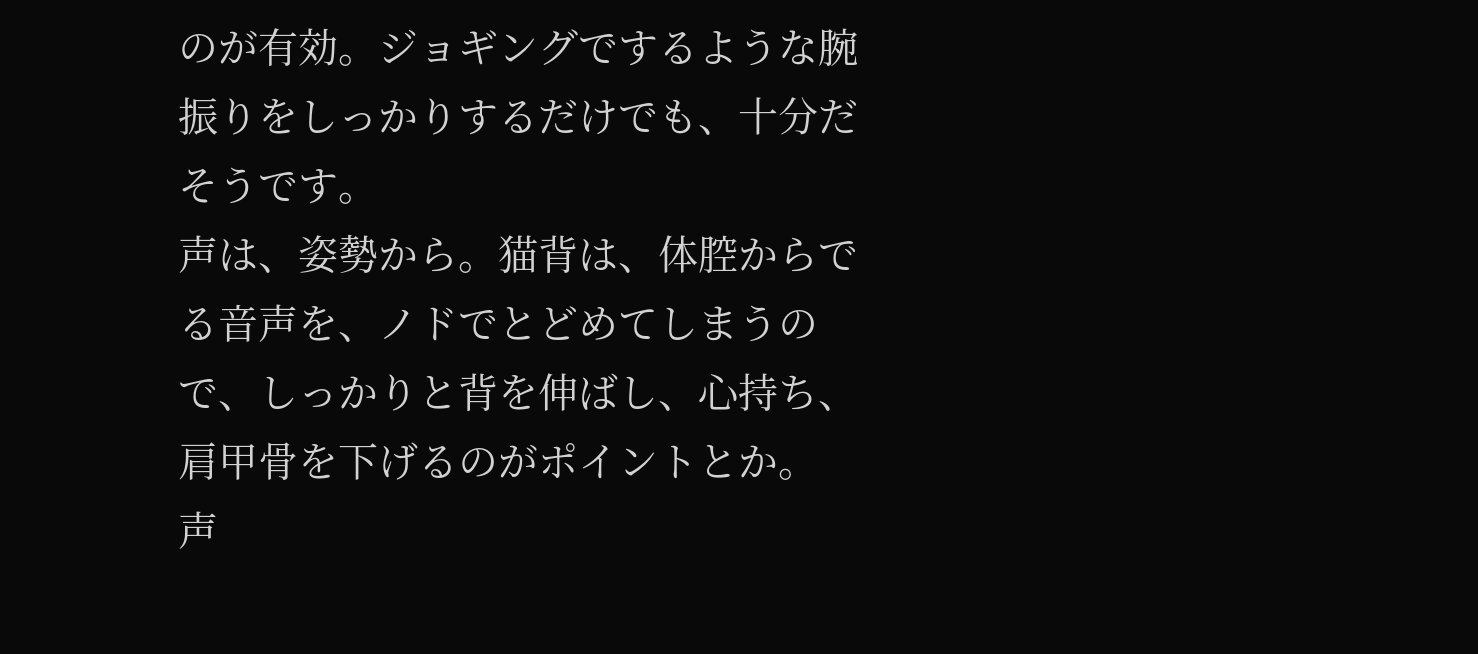のが有効。ジョギングでするような腕振りをしっかりするだけでも、十分だそうです。
声は、姿勢から。猫背は、体腔からでる音声を、ノドでとどめてしまうので、しっかりと背を伸ばし、心持ち、肩甲骨を下げるのがポイントとか。
声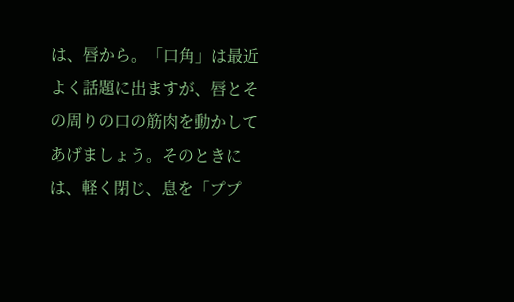は、唇から。「口角」は最近よく話題に出ますが、唇とその周りの口の筋肉を動かしてあげましょう。そのときには、軽く閉じ、息を「ププ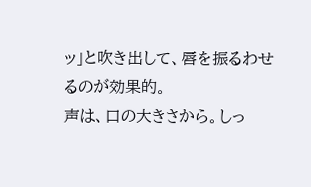ッ」と吹き出して、唇を振るわせるのが効果的。
声は、口の大きさから。しっ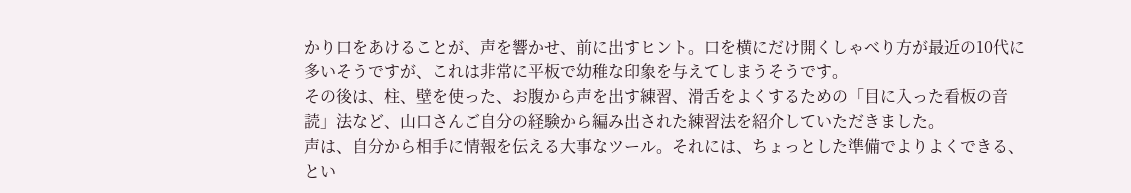かり口をあけることが、声を響かせ、前に出すヒント。口を横にだけ開くしゃべり方が最近の10代に多いそうですが、これは非常に平板で幼稚な印象を与えてしまうそうです。
その後は、柱、壁を使った、お腹から声を出す練習、滑舌をよくするための「目に入った看板の音読」法など、山口さんご自分の経験から編み出された練習法を紹介していただきました。
声は、自分から相手に情報を伝える大事なツール。それには、ちょっとした準備でよりよくできる、とい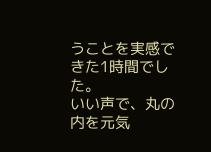うことを実感できた1時間でした。
いい声で、丸の内を元気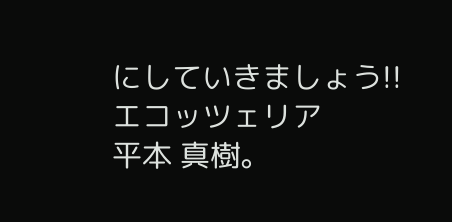にしていきましょう!!
エコッツェリア
平本 真樹。